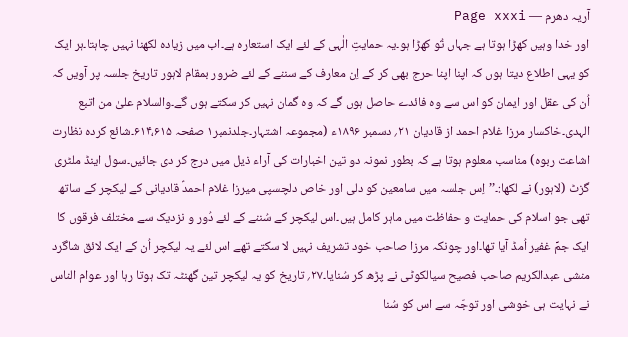آریہ دھرم — Page xxxi
اور خدا وہیں کھڑا ہوتا ہے جہاں تُو کھڑا ہو۔یہ حمایتِ الٰہی کے لئے ایک استعارہ ہے۔اب میں زیادہ لکھنا نہیں چاہتا۔ہر ایک کو یہی اطلاع دیتا ہوں کہ اپنا اپنا حرج بھی کر کے اِن معارف کے سننے کے لئے ضرور بمقام لاہور تاریخ جلسہ پر آویں کہ اُن کی عقل اور ایمان کو اس سے وہ فائدے حاصل ہوں گے کہ وہ گمان نہیں کر سکتے ہوں گے۔والسلام علیٰ من اتبع الہدی۔خاکسار مرزا غلام احمد از قادیان ۲۱؍ دسمبر ۱۸۹۶ء (مجموعہ اشتہار۔جلدنمبر۱ صفحہ ۶۱۴،۶۱۵۔شائع کردہ نظارت اشاعت ربوہ) مناسب معلوم ہوتا ہے کہ بطور نمونہ دو تین اخبارات کی آراء ذیل میں درج کر دی جائیں۔سول اینڈ ملٹری گزٹ (لاہور) نے لکھا:۔’’اِس جلسہ میں سامعین کو دلی اور خاص دلچسپی میرزا غلام احمدؑ قادیانی کے لیکچر کے ساتھ تھی جو اسلام کی حمایت و حفاظت میں ماہر کامل ہیں۔اس لیکچر کے سُننے کے لئے دُور و نزدیک سے مختلف فرقوں کا ایک جمِّ غفیر اُمڈ آیا تھا۔اور چونکہ مرزا صاحب خود تشریف نہیں لا سکتے تھے اس لئے یہ لیکچر اُن کے ایک لائق شاگرد منشی عبدالکریم صاحب فصیح سیالکوٹی نے پڑھ کر سُنایا۔۲۷؍ تاریخ کو یہ لیکچر تین گھنٹہ تک ہوتا رہا اور عوام الناس نے نہایت ہی خوشی اور توجّہ سے اس کو سُنا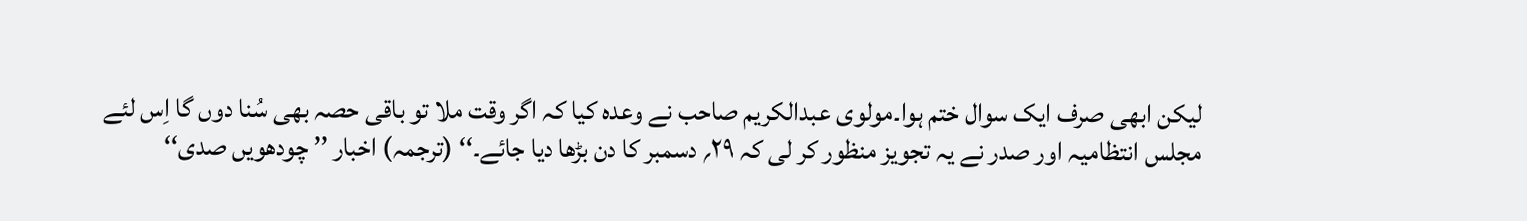لیکن ابھی صرف ایک سوال ختم ہوا۔مولوی عبدالکریم صاحب نے وعدہ کیا کہ اگر وقت ملا تو باقی حصہ بھی سُنا دوں گا اِس لئے مجلس انتظامیہ اور صدر نے یہ تجویز منظور کر لی کہ ۲۹؍ دسمبر کا دن بڑھا دیا جائے۔‘‘ (ترجمہ) اخبار ’’ چودھویں صدی‘‘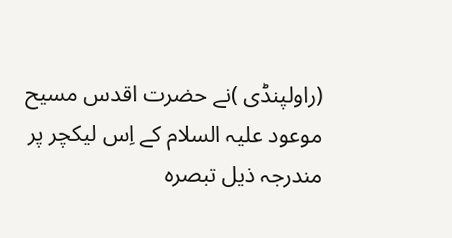(راولپنڈی )نے حضرت اقدس مسیح موعود علیہ السلام کے اِس لیکچر پر مندرجہ ذیل تبصرہ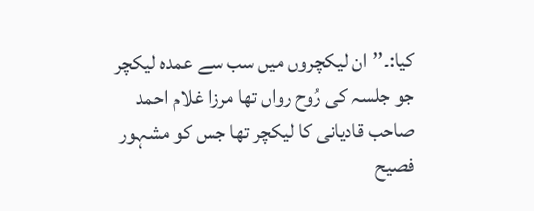کیا:۔’’ان لیکچروں میں سب سے عمدہ لیکچر جو جلسہ کی رُوح رواں تھا مرزا غلام احمد صاحب قادیانی کا لیکچر تھا جس کو مشہور فصیح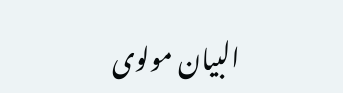البیان مولوی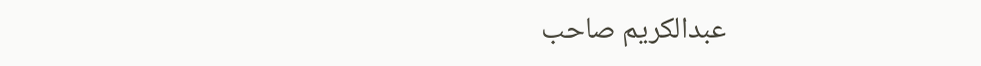عبدالکریم صاحب